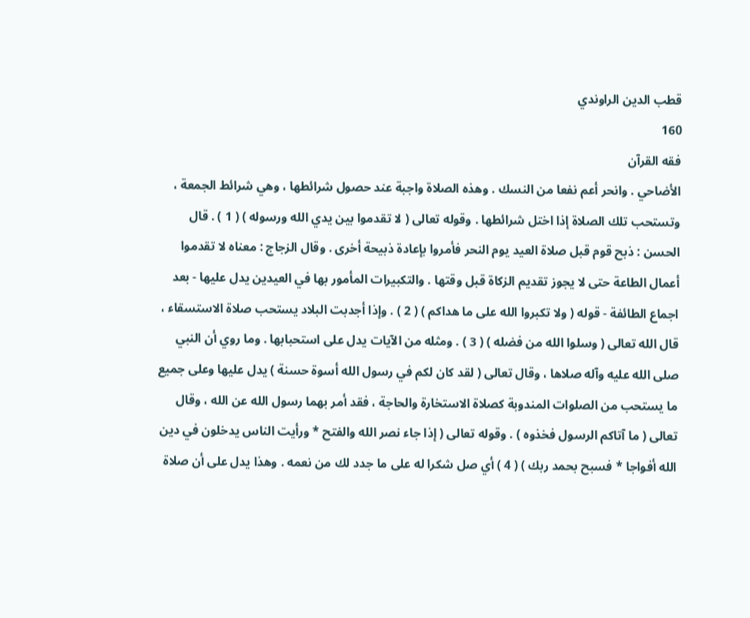قطب الدين الراوندي
160
فقه القرآن
الأضاحي . وانحر أعم نفعا من النسك . وهذه الصلاة واجبة عند حصول شرائطها ، وهي شرائط الجمعة ، وتستحب تلك الصلاة إذا اختل شرائطها . وقوله تعالى ( لا تقدموا بين يدي الله ورسوله ) ( 1 ) . قال الحسن : ذبح قوم قبل صلاة العيد يوم النحر فأمروا بإعادة ذبيحة أخرى . وقال الزجاج : معناه لا تقدموا أعمال الطاعة حتى لا يجوز تقديم الزكاة قبل وقتها . والتكبيرات المأمور بها في العيدين يدل عليها - بعد اجماع الطائفة - قوله ( ولا تكبروا الله على ما هداكم ) ( 2 ) . وإذا أجدبت البلاد يستحب صلاة الاستسقاء ، قال الله تعالى ( وسلوا الله من فضله ) ( 3 ) . ومثله من الآيات يدل على استحبابها . وما روي أن النبي صلى الله عليه وآله صلاها ، وقال تعالى ( لقد كان لكم في رسول الله أسوة حسنة ) يدل عليها وعلى جميع ما يستحب من الصلوات المندوبة كصلاة الاستخارة والحاجة ، فقد أمر بهما رسول الله عن الله ، وقال تعالى ( ما آتاكم الرسول فخذوه ) . وقوله تعالى ( إذا جاء نصر الله والفتح * ورأيت الناس يدخلون في دين الله أفواجا * فسبح بحمد ربك ) ( 4 ) أي صل شكرا له على ما جدد لك من نعمه . وهذا يدل على أن صلاة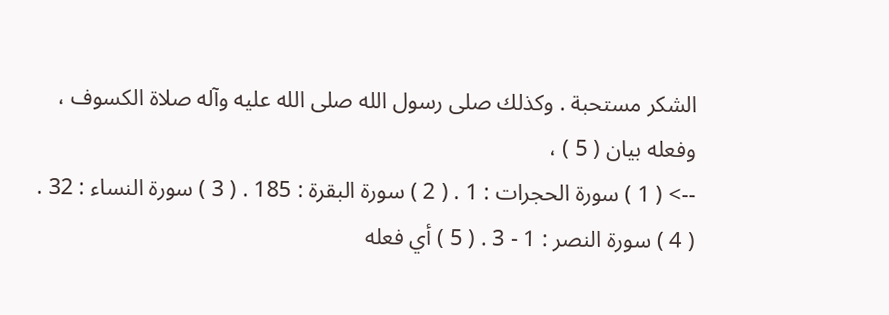الشكر مستحبة . وكذلك صلى رسول الله صلى الله عليه وآله صلاة الكسوف ، وفعله بيان ( 5 ) ،
--> ( 1 ) سورة الحجرات : 1 . ( 2 ) سورة البقرة : 185 . ( 3 ) سورة النساء : 32 . ( 4 ) سورة النصر : 1 - 3 . ( 5 ) أي فعله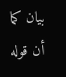بيان كما أن قوله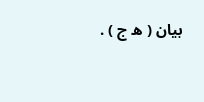بيان ( ه ج ) .